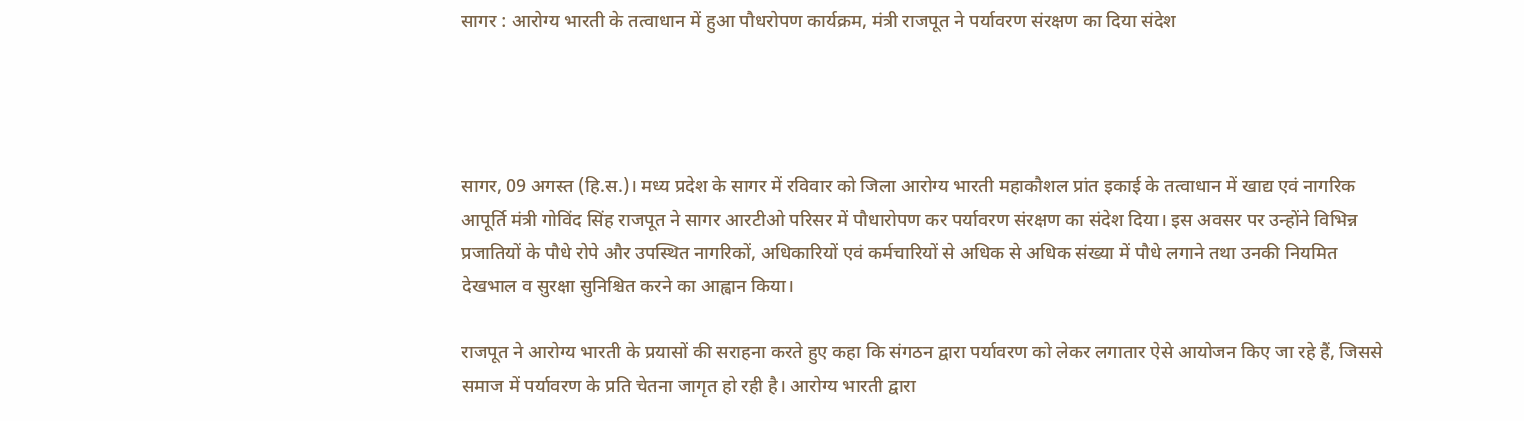सागर : आरोग्य भारती के तत्वाधान में हुआ पौधरोपण कार्यक्रम, मंत्री राजपूत ने पर्यावरण संरक्षण का दिया संदेश




सागर, 09 अगस्त (हि.स.)। मध्य प्रदेश के सागर में रविवार को जिला आरोग्य भारती महाकौशल प्रांत इकाई के तत्वाधान में खाद्य एवं नागरिक आपूर्ति मंत्री गोविंद सिंह राजपूत ने सागर आरटीओ परिसर में पौधारोपण कर पर्यावरण संरक्षण का संदेश दिया। इस अवसर पर उन्होंने विभिन्न प्रजातियों के पौधे रोपे और उपस्थित नागरिकों, अधिकारियों एवं कर्मचारियों से अधिक से अधिक संख्या में पौधे लगाने तथा उनकी नियमित देखभाल व सुरक्षा सुनिश्चित करने का आह्वान किया।

राजपूत ने आरोग्य भारती के प्रयासों की सराहना करते हुए कहा कि संगठन द्वारा पर्यावरण को लेकर लगातार ऐसे आयोजन किए जा रहे हैं, जिससे समाज में पर्यावरण के प्रति चेतना जागृत हो रही है। आरोग्य भारती द्वारा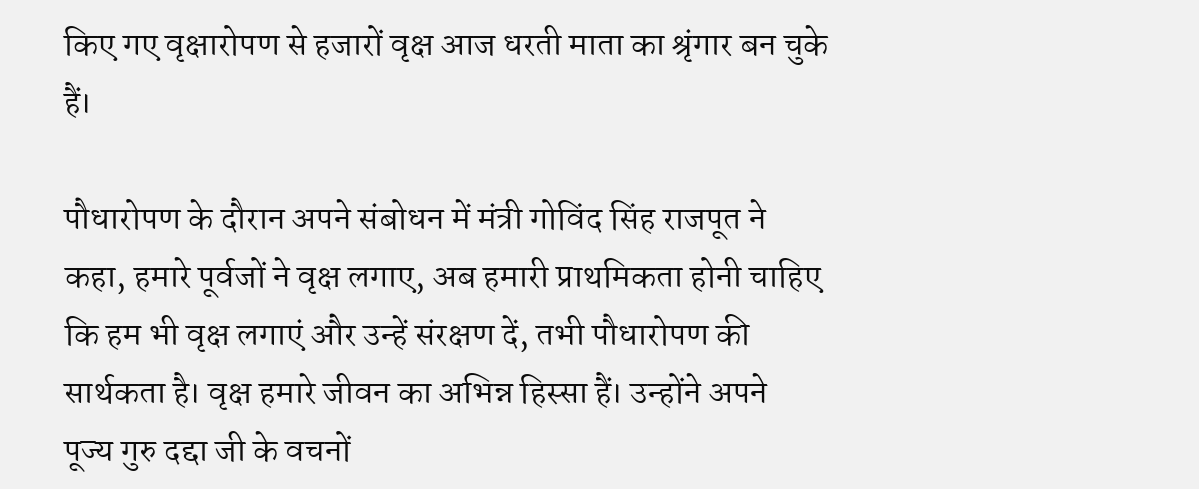किए गए वृक्षारोपण से हजारों वृक्ष आज धरती माता का श्रृंगार बन चुके हैं।

पौधारोपण के दौरान अपने संबोधन में मंत्री गोविंद सिंह राजपूत ने कहा, हमारे पूर्वजों ने वृक्ष लगाए, अब हमारी प्राथमिकता होनी चाहिए कि हम भी वृक्ष लगाएं और उन्हें संरक्षण दें, तभी पौधारोपण की सार्थकता है। वृक्ष हमारे जीवन का अभिन्न हिस्सा हैं। उन्होंने अपने पूज्य गुरु दद्दा जी के वचनों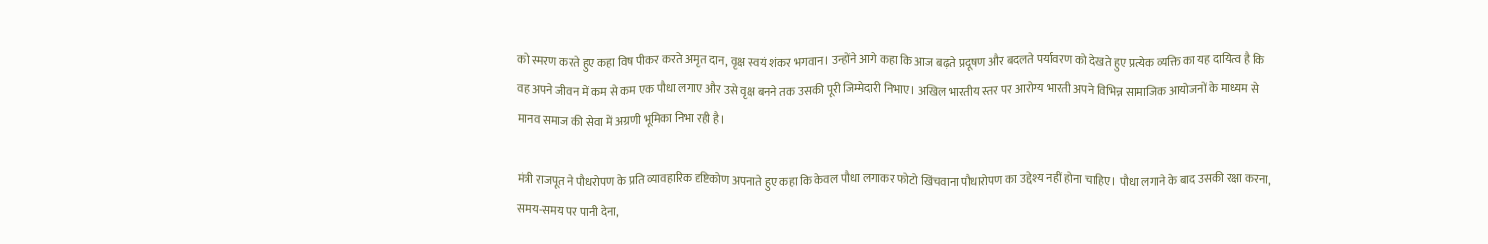को स्मरण करते हुए कहा विष पीकर करते अमृत दान, वृक्ष स्वयं शंकर भगवान। उन्होंने आगे कहा कि आज बढ़ते प्रदूषण और बदलते पर्यावरण को देखते हुए प्रत्येक व्यक्ति का यह दायित्व है कि वह अपने जीवन में कम से कम एक पौधा लगाए और उसे वृक्ष बनने तक उसकी पूरी जिम्मेदारी निभाए। अखिल भारतीय स्तर पर आरोग्य भारती अपने विभिन्न सामाजिक आयोजनों के माध्यम से मानव समाज की सेवा में अग्रणी भूमिका निभा रही है।

मंत्री राजपूत ने पौधरोपण के प्रति व्यावहारिक दृष्टिकोण अपनाते हुए कहा कि केवल पौधा लगाकर फोटो खिंचवाना पौधारोपण का उद्देश्य नहीं होना चाहिए। पौधा लगाने के बाद उसकी रक्षा करना, समय-समय पर पानी देना,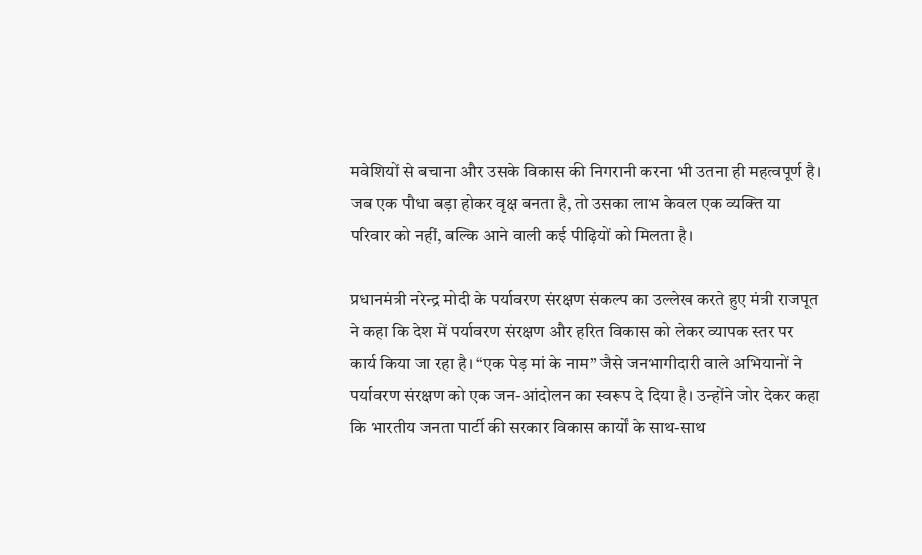मवेशियों से बचाना और उसके विकास की निगरानी करना भी उतना ही महत्वपूर्ण है। जब एक पौधा बड़ा होकर वृक्ष बनता है, तो उसका लाभ केवल एक व्यक्ति या परिवार को नहीं, बल्कि आने वाली कई पीढ़ियों को मिलता है।

प्रधानमंत्री नरेन्द्र मोदी के पर्यावरण संरक्षण संकल्प का उल्लेख करते हुए मंत्री राजपूत ने कहा कि देश में पर्यावरण संरक्षण और हरित विकास को लेकर व्यापक स्तर पर कार्य किया जा रहा है। “एक पेड़ मां के नाम” जैसे जनभागीदारी वाले अभियानों ने पर्यावरण संरक्षण को एक जन-आंदोलन का स्वरूप दे दिया है। उन्होंने जोर देकर कहा कि भारतीय जनता पार्टी की सरकार विकास कार्यों के साथ-साथ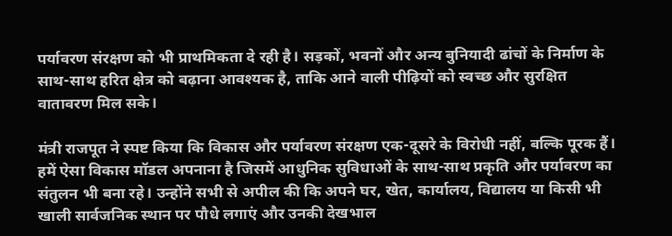पर्यावरण संरक्षण को भी प्राथमिकता दे रही है। सड़कों, भवनों और अन्य बुनियादी ढांचों के निर्माण के साथ-साथ हरित क्षेत्र को बढ़ाना आवश्यक है, ताकि आने वाली पीढ़ियों को स्वच्छ और सुरक्षित वातावरण मिल सके।

मंत्री राजपूत ने स्पष्ट किया कि विकास और पर्यावरण संरक्षण एक-दूसरे के विरोधी नहीं, बल्कि पूरक हैं। हमें ऐसा विकास मॉडल अपनाना है जिसमें आधुनिक सुविधाओं के साथ-साथ प्रकृति और पर्यावरण का संतुलन भी बना रहे। उन्होंने सभी से अपील की कि अपने घर, खेत, कार्यालय, विद्यालय या किसी भी खाली सार्वजनिक स्थान पर पौधे लगाएं और उनकी देखभाल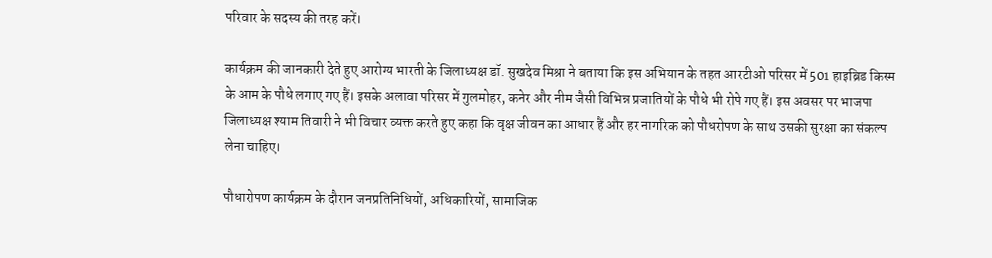परिवार के सदस्य की तरह करें।

कार्यक्रम की जानकारी देते हुए आरोग्य भारती के जिलाध्यक्ष डॉ. सुखदेव मिश्रा ने बताया कि इस अभियान के तहत आरटीओ परिसर में 501 हाइब्रिड किस्म के आम के पौधे लगाए गए हैं। इसके अलावा परिसर में गुलमोहर, कनेर और नीम जैसी विभिन्न प्रजातियों के पौधे भी रोपे गए हैं। इस अवसर पर भाजपा जिलाध्यक्ष श्याम तिवारी ने भी विचार व्यक्त करते हुए कहा कि वृक्ष जीवन का आधार हैं और हर नागरिक को पौधरोपण के साथ उसकी सुरक्षा का संकल्प लेना चाहिए।

पौधारोपण कार्यक्रम के दौरान जनप्रतिनिधियों, अधिकारियों, सामाजिक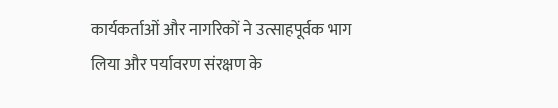कार्यकर्ताओं और नागरिकों ने उत्साहपूर्वक भाग लिया और पर्यावरण संरक्षण के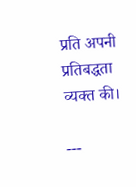प्रति अपनी प्रतिबद्धता व्यक्त की।

---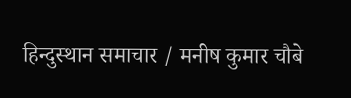हिन्दुस्थान समाचार / मनीष कुमार चौबे